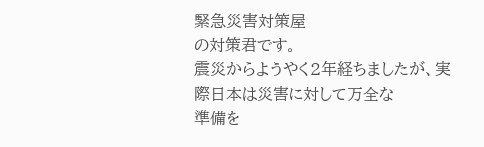緊急災害対策屋
の対策君です。
震災からようやく2年経ちましたが、実際日本は災害に対して万全な
準備を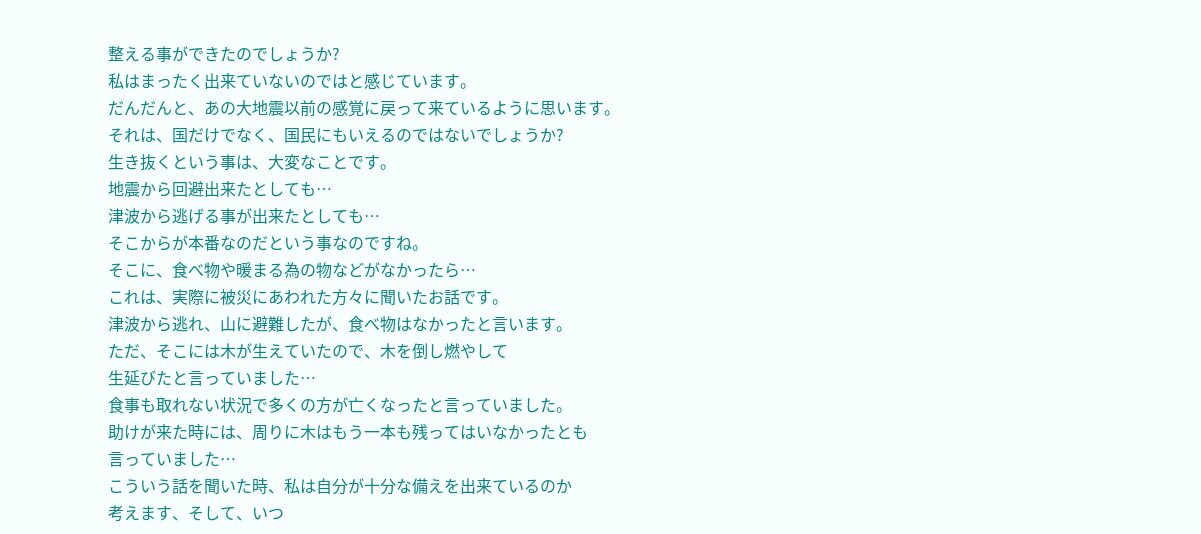整える事ができたのでしょうか?
私はまったく出来ていないのではと感じています。
だんだんと、あの大地震以前の感覚に戻って来ているように思います。
それは、国だけでなく、国民にもいえるのではないでしょうか?
生き抜くという事は、大変なことです。
地震から回避出来たとしても…
津波から逃げる事が出来たとしても…
そこからが本番なのだという事なのですね。
そこに、食べ物や暖まる為の物などがなかったら…
これは、実際に被災にあわれた方々に聞いたお話です。
津波から逃れ、山に避難したが、食べ物はなかったと言います。
ただ、そこには木が生えていたので、木を倒し燃やして
生延びたと言っていました…
食事も取れない状況で多くの方が亡くなったと言っていました。
助けが来た時には、周りに木はもう一本も残ってはいなかったとも
言っていました…
こういう話を聞いた時、私は自分が十分な備えを出来ているのか
考えます、そして、いつ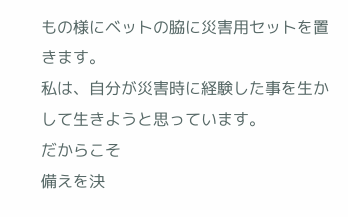もの様にベットの脇に災害用セットを置きます。
私は、自分が災害時に経験した事を生かして生きようと思っています。
だからこそ
備えを決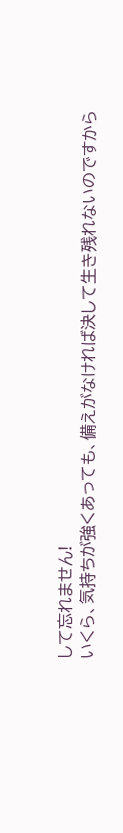して忘れません!
いくら、気持ちが強くあっても、備えがなければ決して生き残れないのですから